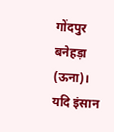गोंदपुर बनेहड़ा (ऊना)। यदि इंसान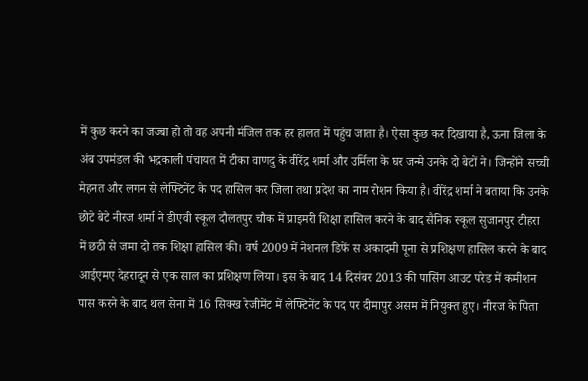में कुछ करने का जज्बा हो तो वह अपनी मंजिल तक हर हालत में पहुंच जाता है। ऐसा कुछ कर दिखाया है, ऊना जिला के अंब उपमंडल की भद्रकाली पंचायत में टीका वाणदु के वीरेंद्र शर्मा और उर्मिला के घर जन्मे उनके दो बेटों ने। जिन्होंने सच्ची मेहनत और लगन से लेफ्टिनेंट के पद हासिल कर जिला तथा प्रदेश का नाम रोशन किया है। वीरेंद्र शर्मा ने बताया कि उनके छोटे बेटे नीरज शर्मा ने डीएवी स्कूल दौलतपुर चौक में प्राइमरी शिक्षा हासिल करने के बाद सैनिक स्कूल सुजानपुर टीहरा में छठी से जमा दो तक शिक्षा हासिल की। वर्ष 2009 में नेशनल डिफें स अकादमी पूना से प्रशिक्षण हासिल करने के बाद आईएमए देहरादून से एक साल का प्रशिक्षण लिया। इस के बाद 14 दिसंबर 2013 की पासिंग आउट परेड में कमीशन पास करने के बाद थल सेना में 16 सिक्ख रेजीमेंट में लेफ्टिनेंट के पद पर दीमापुर असम में नियुक्त हुए। नीरज के पिता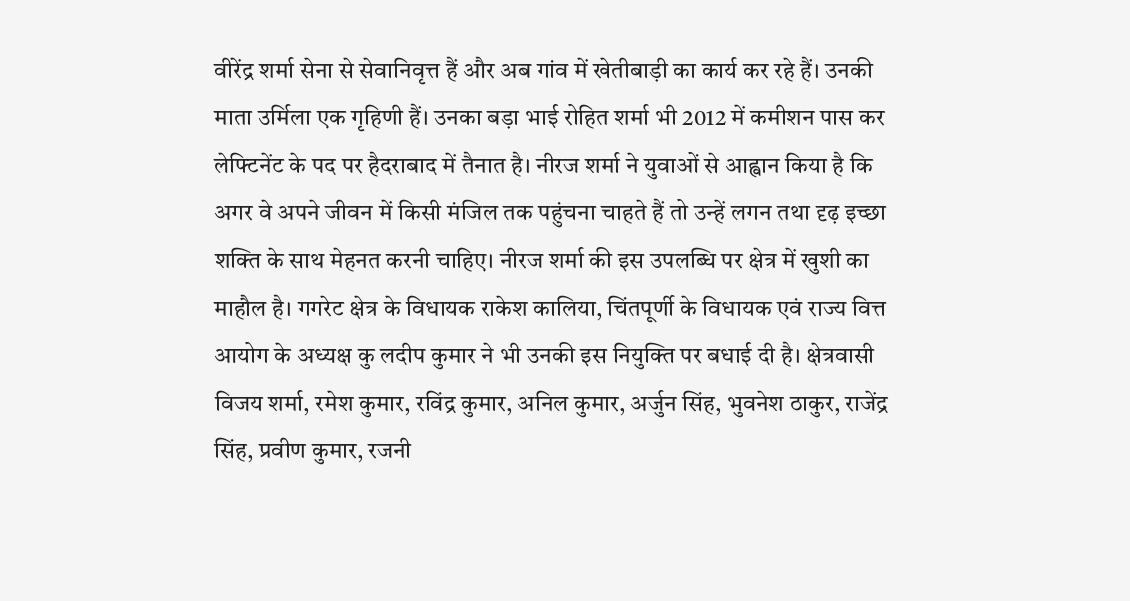वीरेंद्र शर्मा सेना से सेवानिवृत्त हैं और अब गांव में खेतीबाड़ी का कार्य कर रहे हैं। उनकी माता उर्मिला एक गृहिणी हैं। उनका बड़ा भाई रोहित शर्मा भी 2012 में कमीशन पास कर लेफ्टिनेंट के पद पर हैदराबाद में तैनात है। नीरज शर्मा ने युवाओं से आह्वान किया है कि अगर वे अपने जीवन में किसी मंजिल तक पहुंचना चाहते हैं तो उन्हें लगन तथा दृढ़ इच्छा शक्ति के साथ मेहनत करनी चाहिए। नीरज शर्मा की इस उपलब्धि पर क्षेत्र में खुशी का माहौल है। गगरेट क्षेत्र के विधायक राकेश कालिया, चिंतपूर्णी के विधायक एवं राज्य वित्त आयोग के अध्यक्ष कु लदीप कुमार ने भी उनकी इस नियुक्ति पर बधाई दी है। क्षेत्रवासी विजय शर्मा, रमेश कुमार, रविंद्र कुमार, अनिल कुमार, अर्जुन सिंह, भुवनेश ठाकुर, राजेंद्र सिंह, प्रवीण कुमार, रजनी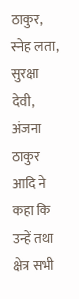ठाकुर, स्नेह लता, सुरक्षा देवी, अंजना ठाकुर आदि ने कहा कि उन्हें तथा क्षेत्र सभी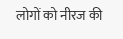लोगों को नीरज की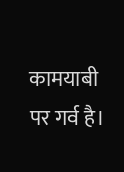कामयाबी पर गर्व है।